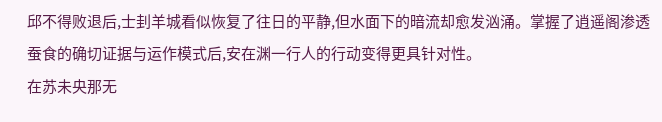邱不得败退后,士刲羊城看似恢复了往日的平静,但水面下的暗流却愈发汹涌。掌握了逍遥阁渗透蚕食的确切证据与运作模式后,安在渊一行人的行动变得更具针对性。
在苏未央那无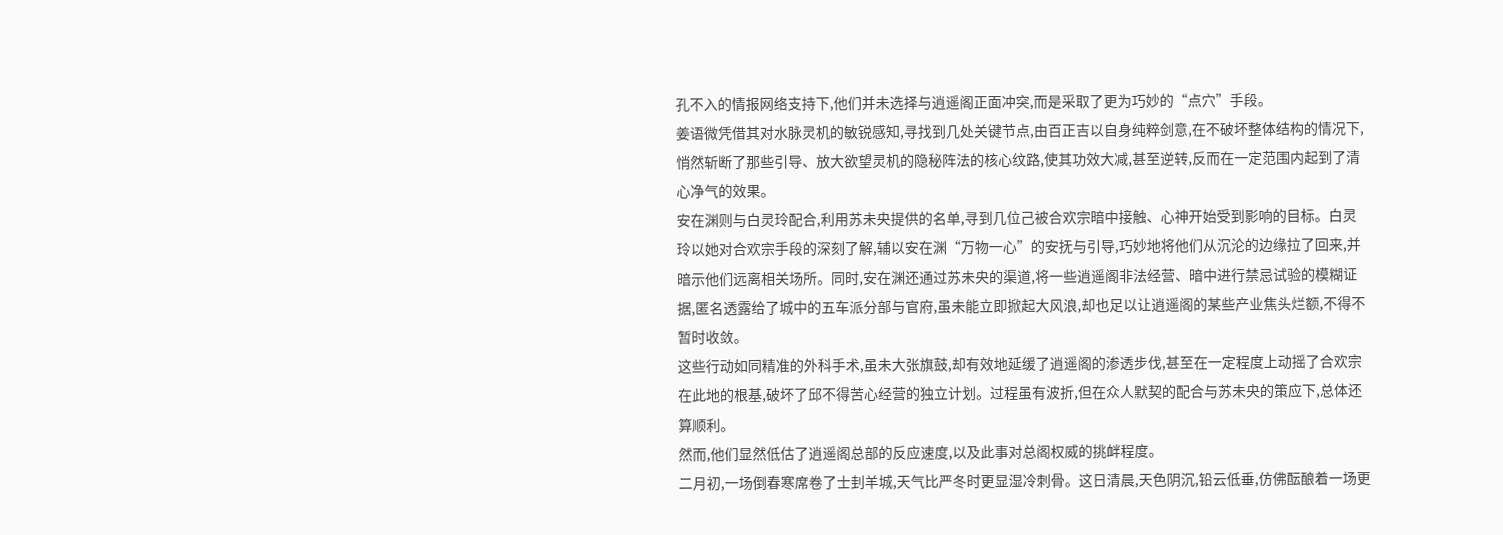孔不入的情报网络支持下,他们并未选择与逍遥阁正面冲突,而是采取了更为巧妙的“点穴”手段。
姜语微凭借其对水脉灵机的敏锐感知,寻找到几处关键节点,由百正吉以自身纯粹剑意,在不破坏整体结构的情况下,悄然斩断了那些引导、放大欲望灵机的隐秘阵法的核心纹路,使其功效大减,甚至逆转,反而在一定范围内起到了清心净气的效果。
安在渊则与白灵玲配合,利用苏未央提供的名单,寻到几位己被合欢宗暗中接触、心神开始受到影响的目标。白灵玲以她对合欢宗手段的深刻了解,辅以安在渊“万物一心”的安抚与引导,巧妙地将他们从沉沦的边缘拉了回来,并暗示他们远离相关场所。同时,安在渊还通过苏未央的渠道,将一些逍遥阁非法经营、暗中进行禁忌试验的模糊证据,匿名透露给了城中的五车派分部与官府,虽未能立即掀起大风浪,却也足以让逍遥阁的某些产业焦头烂额,不得不暂时收敛。
这些行动如同精准的外科手术,虽未大张旗鼓,却有效地延缓了逍遥阁的渗透步伐,甚至在一定程度上动摇了合欢宗在此地的根基,破坏了邱不得苦心经营的独立计划。过程虽有波折,但在众人默契的配合与苏未央的策应下,总体还算顺利。
然而,他们显然低估了逍遥阁总部的反应速度,以及此事对总阁权威的挑衅程度。
二月初,一场倒春寒席卷了士刲羊城,天气比严冬时更显湿冷刺骨。这日清晨,天色阴沉,铅云低垂,仿佛酝酿着一场更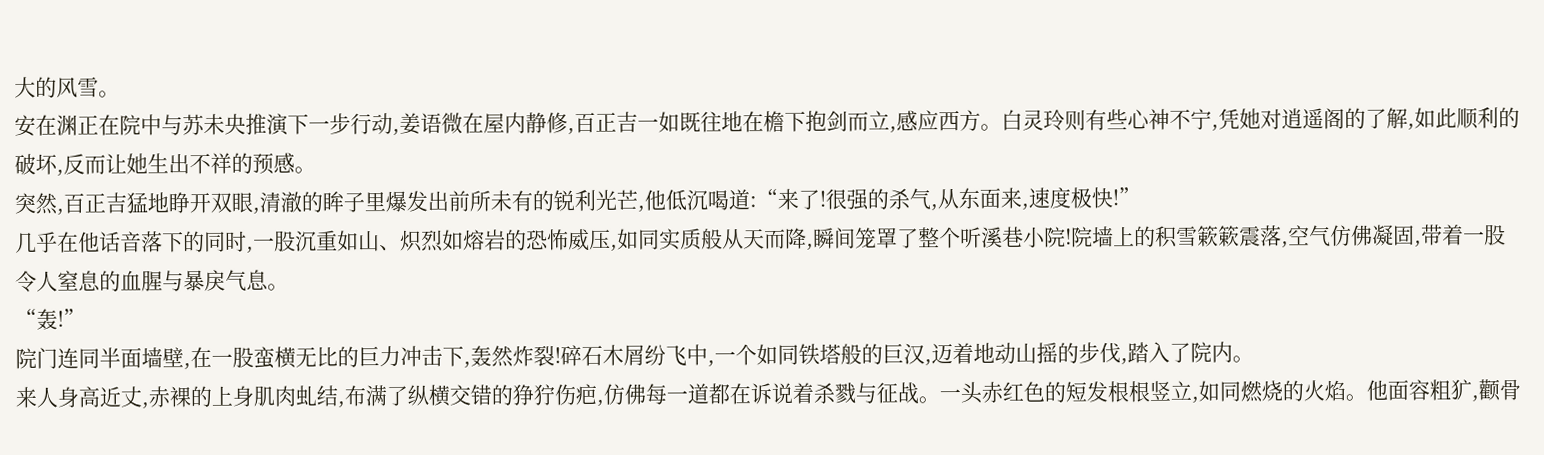大的风雪。
安在渊正在院中与苏未央推演下一步行动,姜语微在屋内静修,百正吉一如既往地在檐下抱剑而立,感应西方。白灵玲则有些心神不宁,凭她对逍遥阁的了解,如此顺利的破坏,反而让她生出不祥的预感。
突然,百正吉猛地睁开双眼,清澈的眸子里爆发出前所未有的锐利光芒,他低沉喝道:“来了!很强的杀气,从东面来,速度极快!”
几乎在他话音落下的同时,一股沉重如山、炽烈如熔岩的恐怖威压,如同实质般从天而降,瞬间笼罩了整个听溪巷小院!院墙上的积雪簌簌震落,空气仿佛凝固,带着一股令人窒息的血腥与暴戾气息。
“轰!”
院门连同半面墙壁,在一股蛮横无比的巨力冲击下,轰然炸裂!碎石木屑纷飞中,一个如同铁塔般的巨汉,迈着地动山摇的步伐,踏入了院内。
来人身高近丈,赤裸的上身肌肉虬结,布满了纵横交错的狰狞伤疤,仿佛每一道都在诉说着杀戮与征战。一头赤红色的短发根根竖立,如同燃烧的火焰。他面容粗犷,颧骨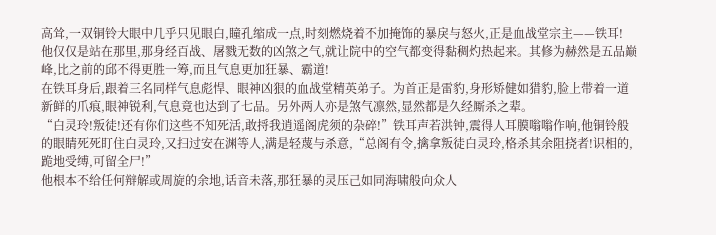高耸,一双铜铃大眼中几乎只见眼白,瞳孔缩成一点,时刻燃烧着不加掩饰的暴戾与怒火,正是血战堂宗主——铁耳!
他仅仅是站在那里,那身经百战、屠戮无数的凶煞之气,就让院中的空气都变得黏稠灼热起来。其修为赫然是五品巅峰,比之前的邱不得更胜一筹,而且气息更加狂暴、霸道!
在铁耳身后,跟着三名同样气息彪悍、眼神凶狠的血战堂精英弟子。为首正是雷豹,身形矫健如猎豹,脸上带着一道新鲜的爪痕,眼神锐利,气息竟也达到了七品。另外两人亦是煞气凛然,显然都是久经厮杀之辈。
“白灵玲!叛徒!还有你们这些不知死活,敢捋我逍遥阁虎须的杂碎!”铁耳声若洪钟,震得人耳膜嗡嗡作响,他铜铃般的眼睛死死盯住白灵玲,又扫过安在渊等人,满是轻蔑与杀意,“总阁有令,擒拿叛徒白灵玲,格杀其余阻挠者!识相的,跪地受缚,可留全尸!”
他根本不给任何辩解或周旋的余地,话音未落,那狂暴的灵压己如同海啸般向众人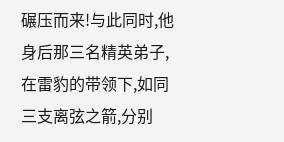碾压而来!与此同时,他身后那三名精英弟子,在雷豹的带领下,如同三支离弦之箭,分别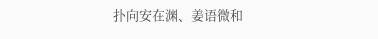扑向安在渊、姜语微和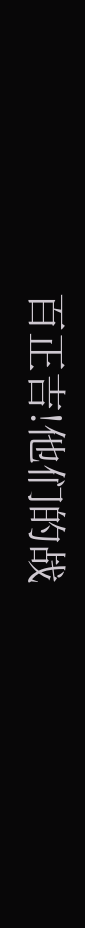百正吉!他们的战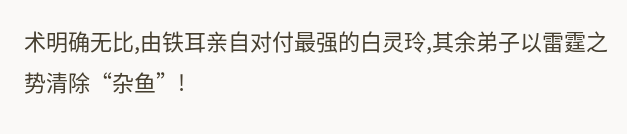术明确无比,由铁耳亲自对付最强的白灵玲,其余弟子以雷霆之势清除“杂鱼”!